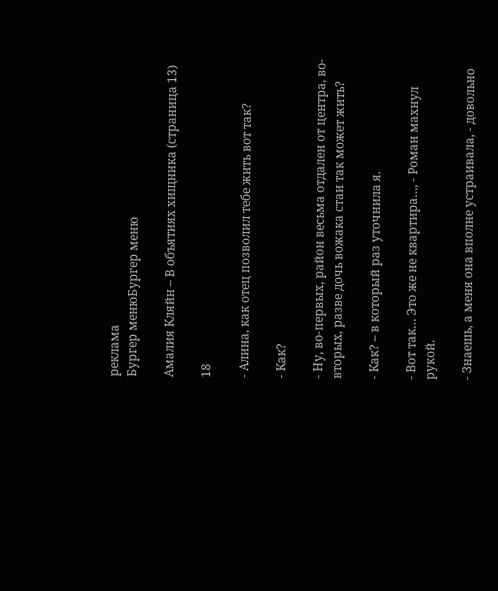реклама
Бургер менюБургер меню

Амалия Кляйн – В объятиях хищника (страница 13)

18

- Алина, как отец позволил тебе жить вот так?

- Как?

- Ну, во-первых, район весьма отдален от центра, во-вторых, разве дочь вожака стаи так может жить?

- Как? – в который раз уточнила я.

- Вот так… Это же не квартира…, - Роман махнул рукой.

- Знаешь, а меня она вполне устраивала, - довольно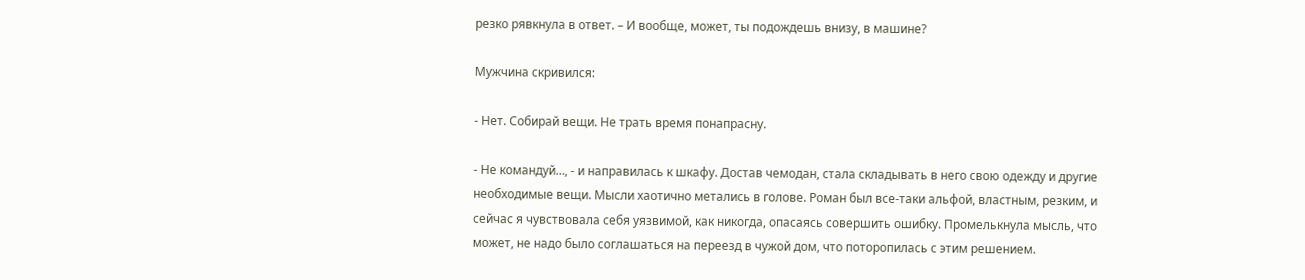резко рявкнула в ответ. – И вообще, может, ты подождешь внизу, в машине?

Мужчина скривился:

- Нет. Собирай вещи. Не трать время понапрасну.

- Не командуй…, - и направилась к шкафу. Достав чемодан, стала складывать в него свою одежду и другие необходимые вещи. Мысли хаотично метались в голове. Роман был все-таки альфой, властным, резким, и сейчас я чувствовала себя уязвимой, как никогда, опасаясь совершить ошибку. Промелькнула мысль, что может, не надо было соглашаться на переезд в чужой дом, что поторопилась с этим решением.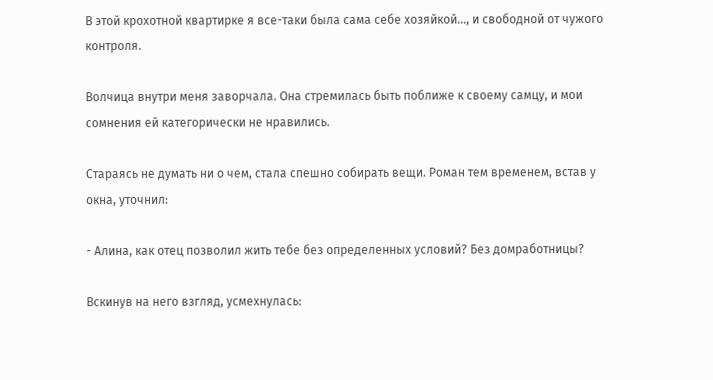В этой крохотной квартирке я все-таки была сама себе хозяйкой…, и свободной от чужого контроля.

Волчица внутри меня заворчала. Она стремилась быть поближе к своему самцу, и мои сомнения ей категорически не нравились.

Стараясь не думать ни о чем, стала спешно собирать вещи. Роман тем временем, встав у окна, уточнил:

- Алина, как отец позволил жить тебе без определенных условий? Без домработницы?

Вскинув на него взгляд, усмехнулась: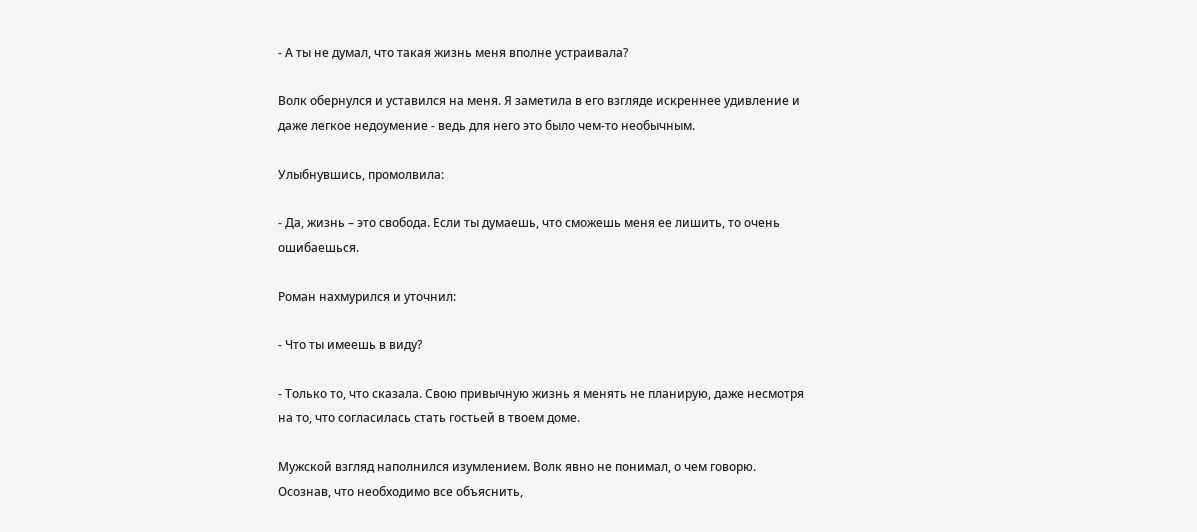- А ты не думал, что такая жизнь меня вполне устраивала?

Волк обернулся и уставился на меня. Я заметила в его взгляде искреннее удивление и даже легкое недоумение - ведь для него это было чем-то необычным.

Улыбнувшись, промолвила:

- Да, жизнь – это свобода. Если ты думаешь, что сможешь меня ее лишить, то очень ошибаешься.

Роман нахмурился и уточнил:

- Что ты имеешь в виду?

- Только то, что сказала. Свою привычную жизнь я менять не планирую, даже несмотря на то, что согласилась стать гостьей в твоем доме.

Мужской взгляд наполнился изумлением. Волк явно не понимал, о чем говорю. Осознав, что необходимо все объяснить,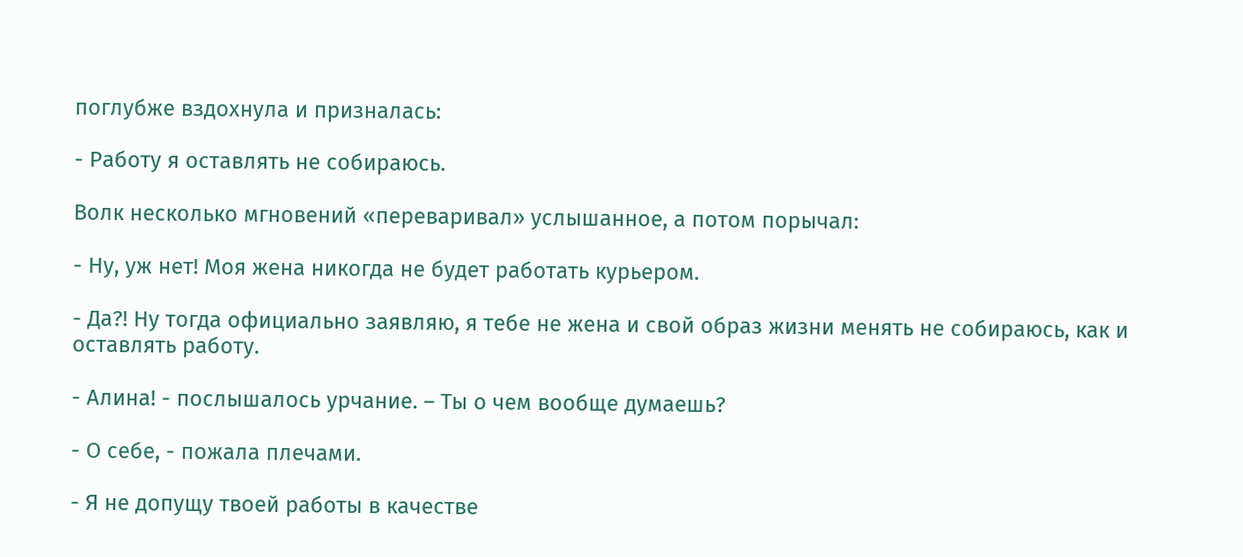поглубже вздохнула и призналась:

- Работу я оставлять не собираюсь.

Волк несколько мгновений «переваривал» услышанное, а потом порычал:

- Ну, уж нет! Моя жена никогда не будет работать курьером.

- Да?! Ну тогда официально заявляю, я тебе не жена и свой образ жизни менять не собираюсь, как и оставлять работу.

- Алина! - послышалось урчание. – Ты о чем вообще думаешь?

- О себе, - пожала плечами.

- Я не допущу твоей работы в качестве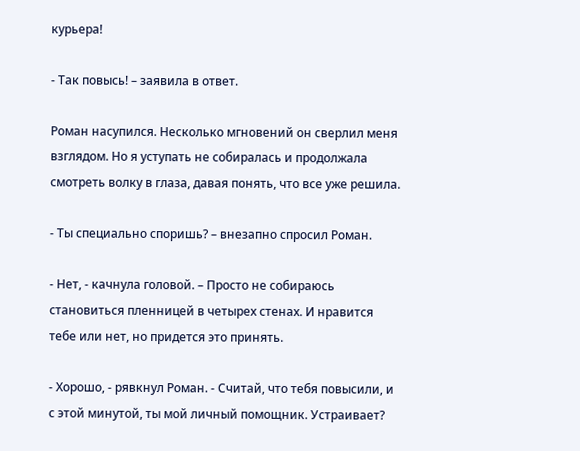курьера!

- Так повысь! – заявила в ответ.

Роман насупился. Несколько мгновений он сверлил меня взглядом. Но я уступать не собиралась и продолжала смотреть волку в глаза, давая понять, что все уже решила.

- Ты специально споришь? – внезапно спросил Роман.

- Нет, - качнула головой. – Просто не собираюсь становиться пленницей в четырех стенах. И нравится тебе или нет, но придется это принять.

- Хорошо, - рявкнул Роман. - Считай, что тебя повысили, и с этой минутой, ты мой личный помощник. Устраивает?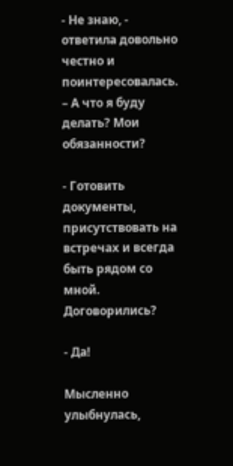- Не знаю, - ответила довольно честно и поинтересовалась. – А что я буду делать? Мои обязанности?

- Готовить документы, присутствовать на встречах и всегда быть рядом со мной. Договорились?

- Да!

Мысленно улыбнулась,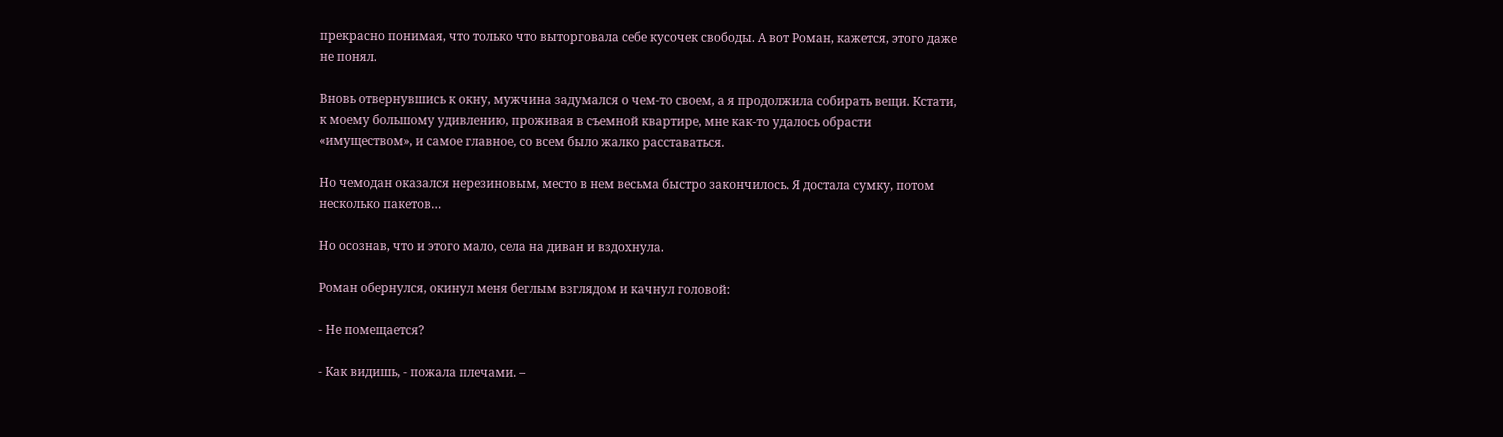прекрасно понимая, что только что выторговала себе кусочек свободы. А вот Роман, кажется, этого даже не понял.

Вновь отвернувшись к окну, мужчина задумался о чем-то своем, а я продолжила собирать вещи. Кстати, к моему большому удивлению, проживая в съемной квартире, мне как-то удалось обрасти «имуществом», и самое главное, со всем было жалко расставаться.

Но чемодан оказался нерезиновым, место в нем весьма быстро закончилось. Я достала сумку, потом несколько пакетов…

Но осознав, что и этого мало, села на диван и вздохнула.

Роман обернулся, окинул меня беглым взглядом и качнул головой:

- Не помещается?

- Как видишь, - пожала плечами. –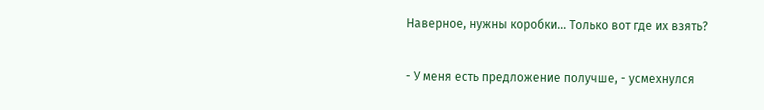Наверное, нужны коробки… Только вот где их взять?

- У меня есть предложение получше, - усмехнулся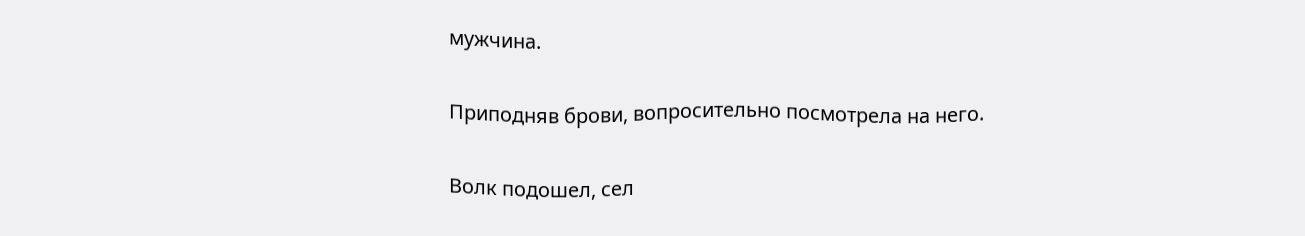мужчина.

Приподняв брови, вопросительно посмотрела на него.

Волк подошел, сел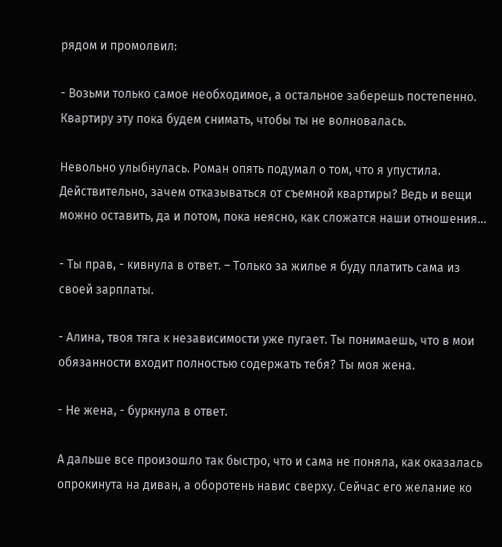рядом и промолвил:

- Возьми только самое необходимое, а остальное заберешь постепенно. Квартиру эту пока будем снимать, чтобы ты не волновалась.

Невольно улыбнулась. Роман опять подумал о том, что я упустила. Действительно, зачем отказываться от съемной квартиры? Ведь и вещи можно оставить, да и потом, пока неясно, как сложатся наши отношения…

- Ты прав, - кивнула в ответ. – Только за жилье я буду платить сама из своей зарплаты.

- Алина, твоя тяга к независимости уже пугает. Ты понимаешь, что в мои обязанности входит полностью содержать тебя? Ты моя жена.

- Не жена, - буркнула в ответ.

А дальше все произошло так быстро, что и сама не поняла, как оказалась опрокинута на диван, а оборотень навис сверху. Сейчас его желание ко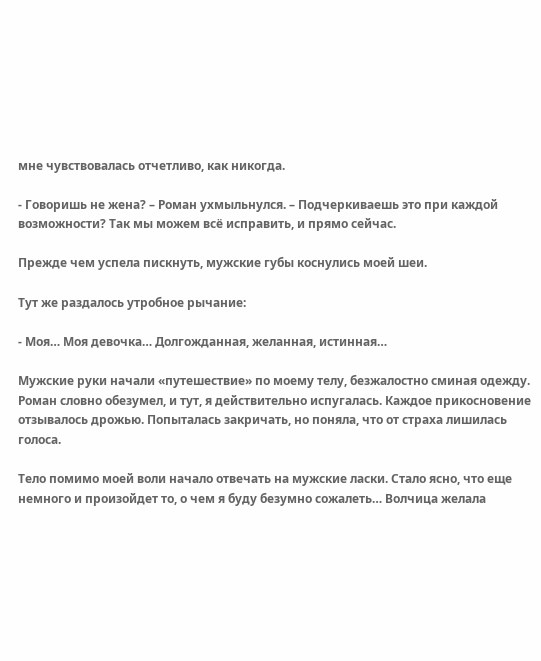мне чувствовалась отчетливо, как никогда.

- Говоришь не жена? – Роман ухмыльнулся. – Подчеркиваешь это при каждой возможности? Так мы можем всё исправить, и прямо сейчас.

Прежде чем успела пискнуть, мужские губы коснулись моей шеи.

Тут же раздалось утробное рычание:

- Моя… Моя девочка… Долгожданная, желанная, истинная…

Мужские руки начали «путешествие» по моему телу, безжалостно сминая одежду. Роман словно обезумел, и тут, я действительно испугалась. Каждое прикосновение отзывалось дрожью. Попыталась закричать, но поняла, что от страха лишилась голоса.

Тело помимо моей воли начало отвечать на мужские ласки. Стало ясно, что еще немного и произойдет то, о чем я буду безумно сожалеть… Волчица желала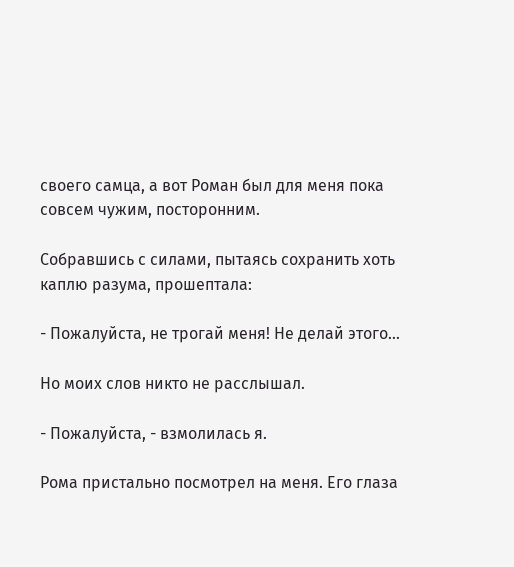своего самца, а вот Роман был для меня пока совсем чужим, посторонним.

Собравшись с силами, пытаясь сохранить хоть каплю разума, прошептала:

- Пожалуйста, не трогай меня! Не делай этого…

Но моих слов никто не расслышал.

- Пожалуйста, - взмолилась я.

Рома пристально посмотрел на меня. Его глаза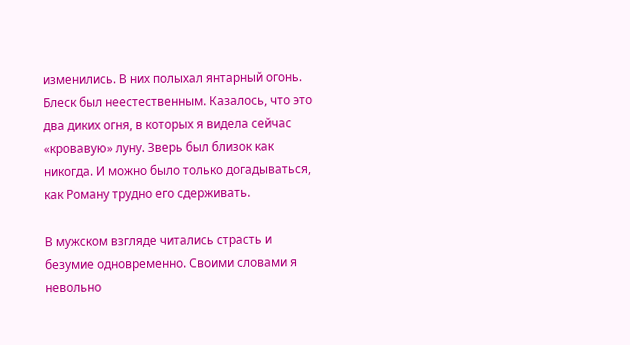изменились. В них полыхал янтарный огонь. Блеск был неестественным. Казалось, что это два диких огня, в которых я видела сейчас «кровавую» луну. Зверь был близок как никогда. И можно было только догадываться, как Роману трудно его сдерживать.

В мужском взгляде читались страсть и безумие одновременно. Своими словами я невольно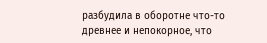разбудила в оборотне что-то древнее и непокорное, что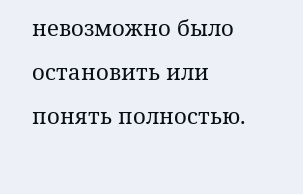невозможно было остановить или понять полностью.